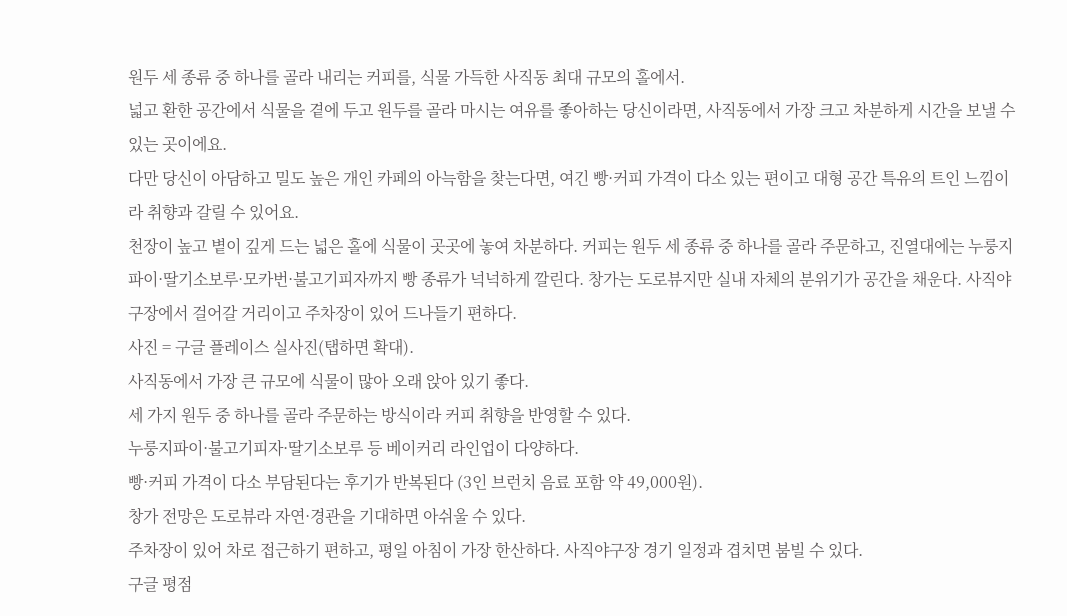원두 세 종류 중 하나를 골라 내리는 커피를, 식물 가득한 사직동 최대 규모의 홀에서.
넓고 환한 공간에서 식물을 곁에 두고 원두를 골라 마시는 여유를 좋아하는 당신이라면, 사직동에서 가장 크고 차분하게 시간을 보낼 수 있는 곳이에요.
다만 당신이 아담하고 밀도 높은 개인 카페의 아늑함을 찾는다면, 여긴 빵·커피 가격이 다소 있는 편이고 대형 공간 특유의 트인 느낌이라 취향과 갈릴 수 있어요.
천장이 높고 볕이 깊게 드는 넓은 홀에 식물이 곳곳에 놓여 차분하다. 커피는 원두 세 종류 중 하나를 골라 주문하고, 진열대에는 누룽지파이·딸기소보루·모카번·불고기피자까지 빵 종류가 넉넉하게 깔린다. 창가는 도로뷰지만 실내 자체의 분위기가 공간을 채운다. 사직야구장에서 걸어갈 거리이고 주차장이 있어 드나들기 편하다.
사진 = 구글 플레이스 실사진(탭하면 확대).
사직동에서 가장 큰 규모에 식물이 많아 오래 앉아 있기 좋다.
세 가지 원두 중 하나를 골라 주문하는 방식이라 커피 취향을 반영할 수 있다.
누룽지파이·불고기피자·딸기소보루 등 베이커리 라인업이 다양하다.
빵·커피 가격이 다소 부담된다는 후기가 반복된다 (3인 브런치 음료 포함 약 49,000원).
창가 전망은 도로뷰라 자연·경관을 기대하면 아쉬울 수 있다.
주차장이 있어 차로 접근하기 편하고, 평일 아침이 가장 한산하다. 사직야구장 경기 일정과 겹치면 붐빌 수 있다.
구글 평점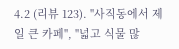4.2 (리뷰 123). "사직동에서 제일 큰 카페", "넓고 식물 많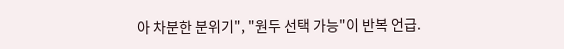아 차분한 분위기", "원두 선택 가능"이 반복 언급.